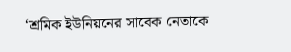‘শ্রমিক ইউনিয়নের সাবেক নেতাকে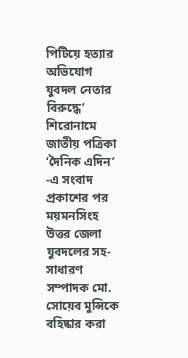পিটিয়ে হত্যার অভিযোগ যুবদল নেতার বিরুদ্ধে’ শিরোনামে জাতীয় পত্রিকা ‘দৈনিক এদিন’ -এ সংবাদ প্রকাশের পর ময়মনসিংহ উত্তর জেলা যুবদলের সহ-সাধারণ সম্পাদক মো. সোয়েব মুন্সিকে বহিষ্কার করা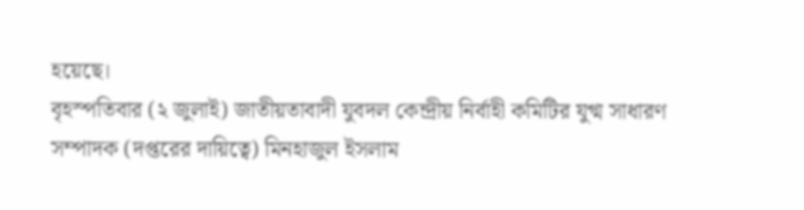হয়েছে।
বৃহস্পতিবার (২ জুলাই) জাতীয়তাবাদী যুবদল কেন্দ্রীয় নির্বাহী কমিটির যুগ্ম সাধারণ সম্পাদক (দপ্তরের দায়িত্বে) মিনহাজুল ইসলাম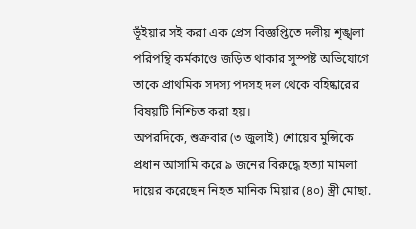ভূঁইয়ার সই করা এক প্রেস বিজ্ঞপ্তিতে দলীয় শৃঙ্খলা পরিপন্থি কর্মকাণ্ডে জড়িত থাকার সুস্পষ্ট অভিযোগে তাকে প্রাথমিক সদস্য পদসহ দল থেকে বহিষ্কারের বিষয়টি নিশ্চিত করা হয়।
অপরদিকে, শুক্রবার (৩ জুলাই) শোয়েব মুন্সিকে প্রধান আসামি করে ৯ জনের বিরুদ্ধে হত্যা মামলা দায়ের করেছেন নিহত মানিক মিয়ার (৪০) স্ত্রী মোছা.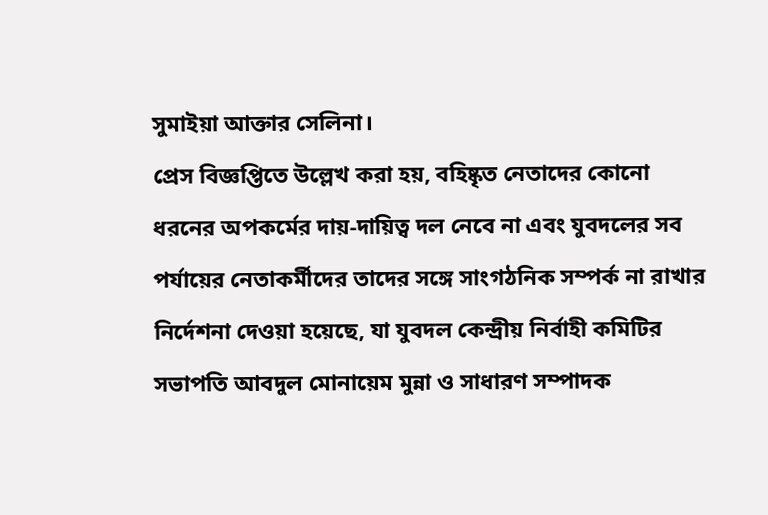সুমাইয়া আক্তার সেলিনা।
প্রেস বিজ্ঞপ্তিতে উল্লেখ করা হয়, বহিষ্কৃত নেতাদের কোনো ধরনের অপকর্মের দায়-দায়িত্ব দল নেবে না এবং যুবদলের সব পর্যায়ের নেতাকর্মীদের তাদের সঙ্গে সাংগঠনিক সম্পর্ক না রাখার নির্দেশনা দেওয়া হয়েছে, যা যুবদল কেন্দ্রীয় নির্বাহী কমিটির সভাপতি আবদুল মোনায়েম মুন্না ও সাধারণ সম্পাদক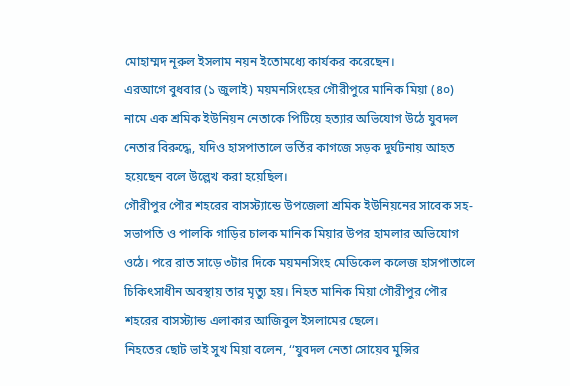মোহাম্মদ নূরুল ইসলাম নয়ন ইতোমধ্যে কার্যকর করেছেন।
এরআগে বুধবার (১ জুলাই) ময়মনসিংহের গৌরীপুরে মানিক মিয়া (৪০) নামে এক শ্রমিক ইউনিয়ন নেতাকে পিটিয়ে হত্যার অভিযোগ উঠে যুবদল নেতার বিরুদ্ধে, যদিও হাসপাতালে ভর্তির কাগজে সড়ক দুর্ঘটনায় আহত হয়েছেন বলে উল্লেখ করা হয়েছিল।
গৌরীপুর পৌর শহরের বাসস্ট্যান্ডে উপজেলা শ্রমিক ইউনিয়নের সাবেক সহ-সভাপতি ও পালকি গাড়ির চালক মানিক মিয়ার উপর হামলার অভিযোগ ওঠে। পরে রাত সাড়ে ৩টার দিকে ময়মনসিংহ মেডিকেল কলেজ হাসপাতালে চিকিৎসাধীন অবস্থায় তার মৃত্যু হয়। নিহত মানিক মিয়া গৌরীপুর পৌর শহরের বাসস্ট্যান্ড এলাকার আজিবুল ইসলামের ছেলে।
নিহতের ছোট ভাই সুখ মিয়া বলেন, ‘‘যুবদল নেতা সোয়েব মুন্সির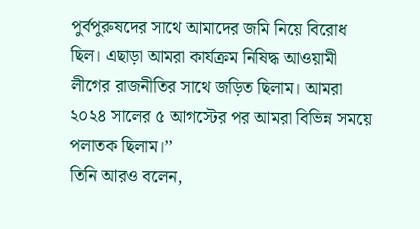পুর্বপুরুষদের সাথে আমাদের জমি নিয়ে বিরোধ ছিল। এছাড়া আমরা কার্যক্রম নিষিদ্ধ আওয়ামী লীগের রাজনীতির সাথে জড়িত ছিলাম। আমরা ২০২৪ সালের ৫ আগস্টের পর আমরা বিভিন্ন সময়ে পলাতক ছিলাম।’’
তিনি আরও বলেন,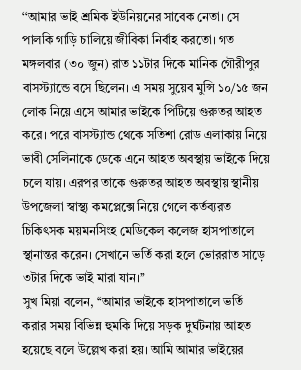‘‘আমার ভাই শ্রমিক ইউনিয়নের সাবেক নেতা। সে পালকি গাড়ি চালিয়ে জীবিকা নির্বাহ করতো। গত মঙ্গলবার (৩০ জুন) রাত ১১টার দিকে মানিক গৌরীপুর বাসস্ট্যান্ডে বসে ছিলেন। এ সময় সুয়েব মুন্সি ১০/১৫ জন লোক নিয়ে এসে আমার ভাইকে পিটিয়ে গুরুতর আহত করে। পরে বাসস্ট্যান্ড থেকে সতিশা রোড এলাকায় নিয়ে ভাবী সেলিনাকে ডেকে এনে আহত অবস্থায় ভাইকে দিয়ে চলে যায়। এরপর তাকে গুরুতর আহত অবস্থায় স্থানীয় উপজেলা স্বাস্থ্য কমপ্লেক্সে নিয়ে গেলে কর্তব্যরত চিকিৎসক ময়মনসিংহ মেডিকেল কলেজ হাসপাতালে স্থানান্তর করেন। সেখানে ভর্তি করা হলে ভোররাত সাড়ে ৩টার দিকে ভাই মারা যান।’’
সুখ মিয়া বলেন, ‘‘আমার ভাইকে হাসপাতালে ভর্তি করার সময় বিভিন্ন হুমকি দিয়ে সড়ক দুর্ঘটনায় আহত হয়েছে বলে উল্লেখ করা হয়। আমি আমার ভাইয়ের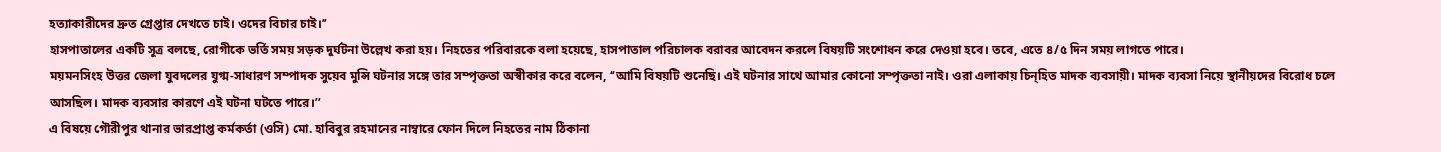হত্যাকারীদের দ্রুত গ্রেপ্তার দেখতে চাই। ওদের বিচার চাই।’’
হাসপাতালের একটি সূত্র বলছে, রোগীকে ভর্তি সময় সড়ক দুর্ঘটনা উল্লেখ করা হয়। নিহতের পরিবারকে বলা হয়েছে, হাসপাতাল পরিচালক বরাবর আবেদন করলে বিষয়টি সংশোধন করে দেওয়া হবে। তবে, এতে ৪/৫ দিন সময় লাগতে পারে।
ময়মনসিংহ উত্তর জেলা যুবদলের যুগ্ম-সাধারণ সম্পাদক সুয়েব মুন্সি ঘটনার সঙ্গে তার সম্পৃক্ততা অস্বীকার করে বলেন, ‘‘আমি বিষয়টি শুনেছি। এই ঘটনার সাথে আমার কোনো সম্পৃক্ততা নাই। ওরা এলাকায় চিন্হিত মাদক ব্যবসায়ী। মাদক ব্যবসা নিয়ে স্থানীয়দের বিরোধ চলে আসছিল। মাদক ব্যবসার কারণে এই ঘটনা ঘটতে পারে।’’
এ বিষয়ে গৌরীপুর থানার ভারপ্রাপ্ত কর্মকর্তা (ওসি) মো. হাবিবুর রহমানের নাম্বারে ফোন দিলে নিহতের নাম ঠিকানা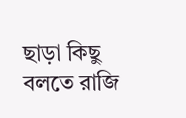ছাড়া কিছু বলতে রাজি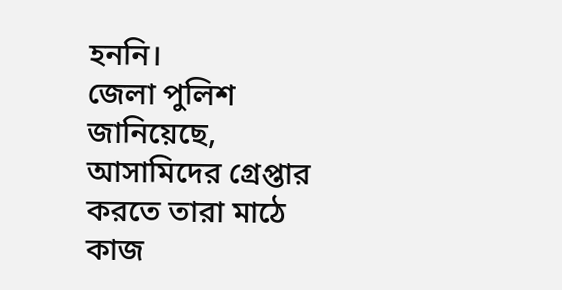হননি।
জেলা পুলিশ জানিয়েছে, আসামিদের গ্রেপ্তার করতে তারা মাঠে কাজ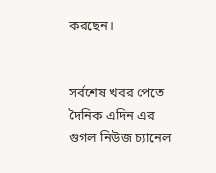করছেন।


সর্বশেষ খবর পেতে দৈনিক এদিন এর গুগল নিউজ চ্যানেল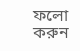ফলো করুন